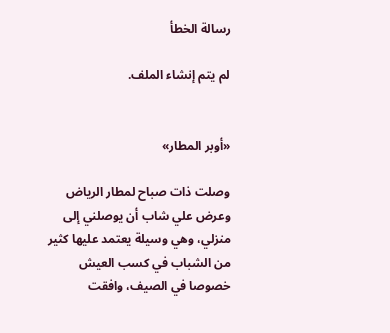رسالة الخطأ

لم يتم إنشاء الملف.


«أوبر المطار»

وصلت ذات صباح لمطار الرياض وعرض علي شاب أن يوصلني إلى منزلي، وهي وسيلة يعتمد عليها كثير من الشباب في كسب العيش خصوصا في الصيف، وافقت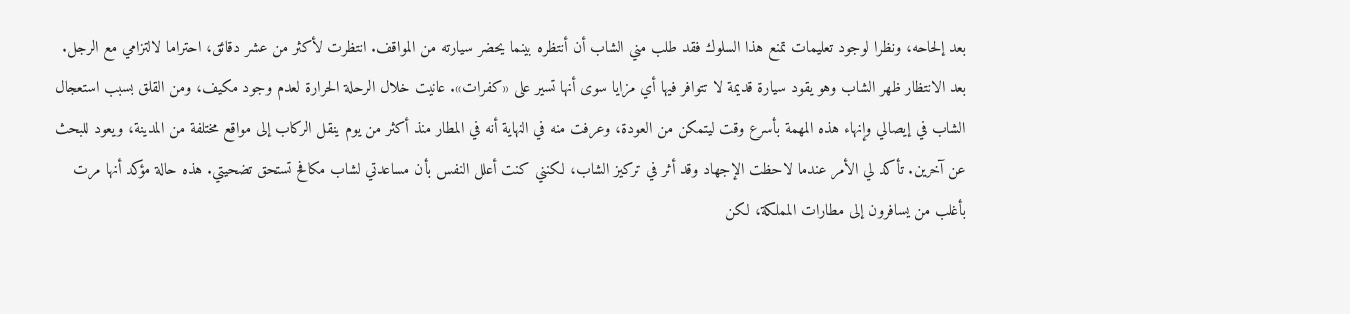بعد إلحاحه، ونظرا لوجود تعليمات تمنع هذا السلوك فقد طلب مني الشاب أن أنتظره بينما يحضر سيارته من المواقف. انتظرت لأكثر من عشر دقائق، احتراما لالتزامي مع الرجل. بعد الانتظار ظهر الشاب وهو يقود سيارة قديمة لا تتوافر فيها أي مزايا سوى أنها تسير على «كفرات». عانيت خلال الرحلة الحرارة لعدم وجود مكيف، ومن القلق بسبب استعجال الشاب في إيصالي وإنهاء هذه المهمة بأسرع وقت ليتمكن من العودة، وعرفت منه في النهاية أنه في المطار منذ أكثر من يوم ينقل الركاب إلى مواقع مختلفة من المدينة، ويعود للبحث عن آخرين. تأكد لي الأمر عندما لاحظت الإجهاد وقد أثر في تركيز الشاب، لكنني كنت أعلل النفس بأن مساعدتي لشاب مكافح تستحق تضحيتي. هذه حالة مؤكد أنها مرت بأغلب من يسافرون إلى مطارات المملكة، لكن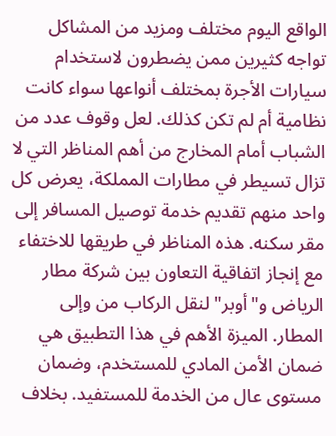الواقع اليوم مختلف ومزيد من المشاكل تواجه كثيرين ممن يضطرون لاستخدام سيارات الأجرة بمختلف أنواعها سواء كانت نظامية أم لم تكن كذلك. لعل وقوف عدد من الشباب أمام المخارج من أهم المناظر التي لا تزال تسيطر في مطارات المملكة، يعرض كل واحد منهم تقديم خدمة توصيل المسافر إلى مقر سكنه. هذه المناظر في طريقها للاختفاء مع إنجاز اتفاقية التعاون بين شركة مطار الرياض و"أوبر" لنقل الركاب من وإلى المطار. الميزة الأهم في هذا التطبيق هي ضمان الأمن المادي للمستخدم، وضمان مستوى عال من الخدمة للمستفيد. بخلاف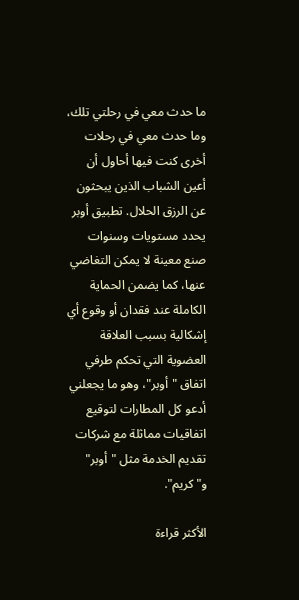ما حدث معي في رحلتي تلك، وما حدث معي في رحلات أخرى كنت فيها أحاول أن أعين الشباب الذين يبحثون عن الرزق الحلال. تطبيق أوبر يحدد مستويات وسنوات صنع معينة لا يمكن التغاضي عنها، كما يضمن الحماية الكاملة عند فقدان أو وقوع أي إشكالية بسبب العلاقة العضوية التي تحكم طرفي اتفاق "أوبر"، وهو ما يجعلني أدعو كل المطارات لتوقيع اتفاقيات مماثلة مع شركات تقديم الخدمة مثل "أوبر" و"كريم".

الأكثر قراءة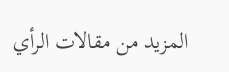المزيد من مقالات الرأي